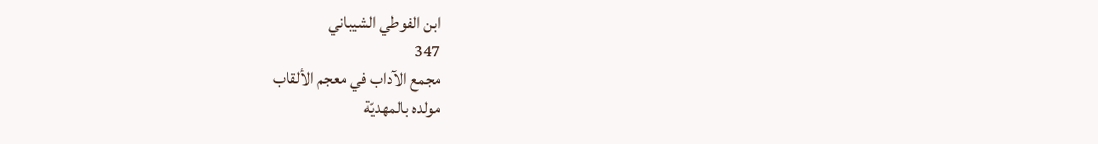ابن الفوطي الشيباني
347
مجمع الآداب في معجم الألقاب
مولده بالمهديّة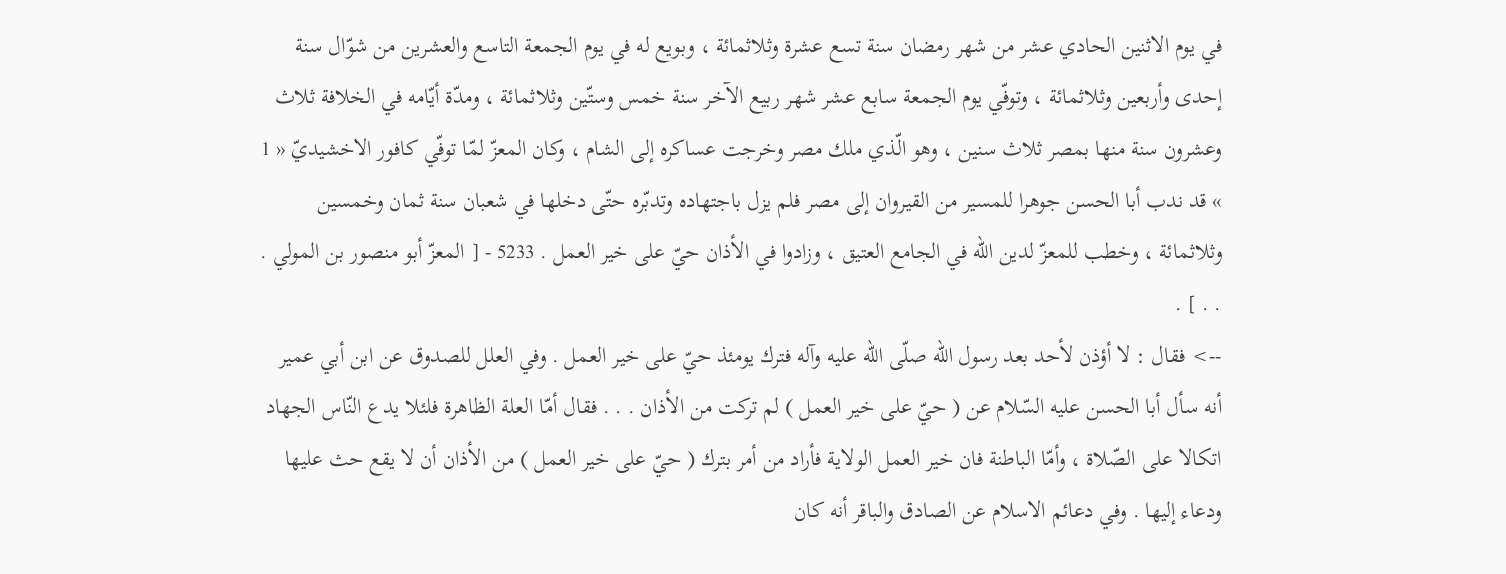في يوم الاثنين الحادي عشر من شهر رمضان سنة تسع عشرة وثلاثمائة ، وبويع له في يوم الجمعة التاسع والعشرين من شوّال سنة إحدى وأربعين وثلاثمائة ، وتوفّي يوم الجمعة سابع عشر شهر ربيع الآخر سنة خمس وستّين وثلاثمائة ، ومدّة أيّامه في الخلافة ثلاث وعشرون سنة منها بمصر ثلاث سنين ، وهو الّذي ملك مصر وخرجت عساكره إلى الشام ، وكان المعزّ لمّا توفّي كافور الاخشيديّ « 1 » قد ندب أبا الحسن جوهرا للمسير من القيروان إلى مصر فلم يزل باجتهاده وتدبّره حتّى دخلها في شعبان سنة ثمان وخمسين وثلاثمائة ، وخطب للمعزّ لدين اللّه في الجامع العتيق ، وزادوا في الأذان حيّ على خير العمل . 5233 - [ المعزّ أبو منصور بن المولي . . . ] .
--> فقال : لا أؤذن لأحد بعد رسول اللّه صلّى اللّه عليه وآله فترك يومئذ حيّ على خير العمل . وفي العلل للصدوق عن ابن أبي عمير أنه سأل أبا الحسن عليه السّلام عن ( حيّ على خير العمل ) لم تركت من الأذان . . . فقال أمّا العلة الظاهرة فلئلا يدع النّاس الجهاد اتكالا على الصّلاة ، وأمّا الباطنة فان خير العمل الولاية فأراد من أمر بترك ( حيّ على خير العمل ) من الأذان أن لا يقع حث عليها ودعاء إليها . وفي دعائم الاسلام عن الصادق والباقر أنه كان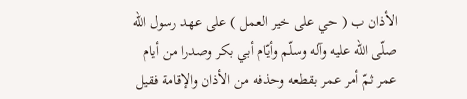الأذان ب ( حي على خير العمل ) على عهد رسول اللّه صلّى اللّه عليه وآله وسلّم وأيّام أبي بكر وصدرا من أيام عمر ثمّ أمر عمر بقطعه وحذفه من الأذان والإقامة فقيل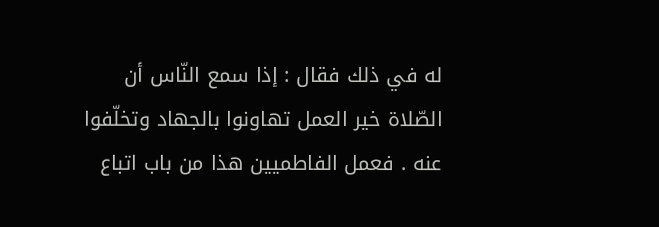له في ذلك فقال : إذا سمع النّاس أن الصّلاة خير العمل تهاونوا بالجهاد وتخلّفوا عنه . فعمل الفاطميين هذا من باب اتباع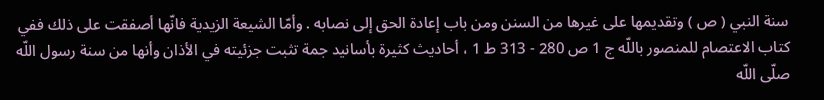سنة النبي ( ص ) وتقديمها على غيرها من السنن ومن باب إعادة الحق إلى نصابه . وأمّا الشيعة الزيدية فانّها أصفقت على ذلك ففي كتاب الاعتصام للمنصور باللّه ج 1 ص 280 - 313 ط 1 ، أحاديث كثيرة بأسانيد جمة تثبت جزئيته في الأذان وأنها من سنة رسول اللّه صلّى اللّه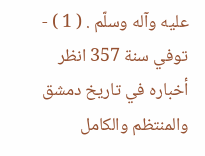عليه وآله وسلّم . ( 1 ) - توفي سنة 357 انظر أخباره في تاريخ دمشق والمنتظم والكامل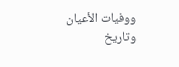ووفيات الأعيان وتاريخ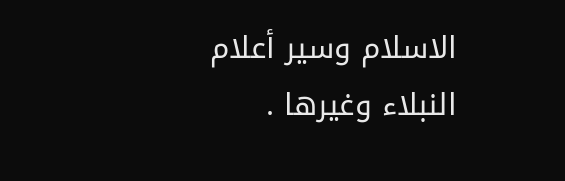الاسلام وسير أعلام النبلاء وغيرها .